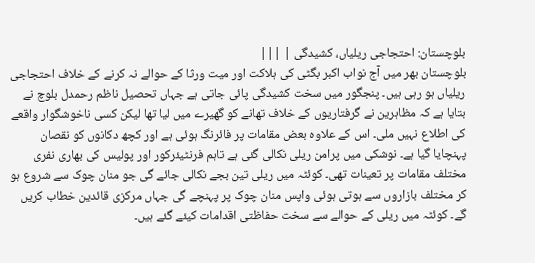بلوچستان: احتجاجی ریلیاں، کشیدگی | |||
بلوچستان بھر میں آج نواب اکبر بگٹی کی ہلاکت اور میت ورثا کے حوالے نہ کرنے کے خلاف احتجاجی ریلیاں ہو رہی ہیں۔ پنجگور میں سخت کشیدگی پائی جاتی ہے جہاں تحصیل ناظم رحمدل بلوچ نے بتایا ہے کہ مظاہرین نے گرفتاریوں کے خلاف تھانے کو گھیرے میں لیا تھا لیکن کسی ناخوشگوار واقعے کی اطلاع نہیں ملی۔ اس کے علاوہ بعض مقامات پر فائرنگ ہوئی ہے اور کچھ دکانوں کو نقصان پہنچایا گیا ہے۔ نوشکی میں پرامن ریلی نکالی گئی ہے تاہم فرنٹیئرکور اور پولیس کی بھاری نفری مختلف مقامات پر تعینات تھی۔ کوئٹہ میں ریلی تین بجے نکالی جائے گی جو منان چوک سے شروع ہو کر مختلف بازاروں سے ہوتی ہوئی واپس منان چوک پر پہنچے گی جہاں مرکزی قائدین خطاب کریں گے۔ کوئٹہ میں ریلی کے حوالے سے سخت حفاظتی اقدامات کیئے گئے ہیں۔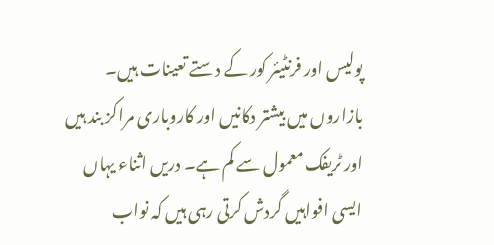پولیس اور فرنٹیئر کور کے دستے تعینات ہیں۔ بازاروں میں بیشتر دکانیں اور کاروباری مراکز بند ہیں اور ٹریفک معمول سے کم ہے۔ دریں اثناء یہاں ایسی افواہیں گردش کرتی رہی ہیں کہ نواب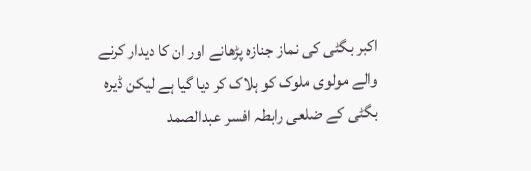اکبر بگٹی کی نماز جنازہ پڑھانے اور ان کا دیدار کرنے والے مولوی ملوک کو ہلاک کر دیا گیا ہے لیکن ڈیرہ بگٹی کے ضلعی رابطہ افسر عبدالصمد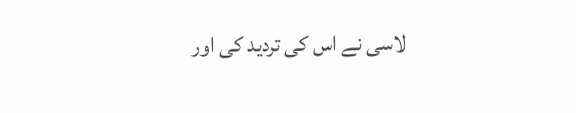لاسی نے اس کی تردید کی اور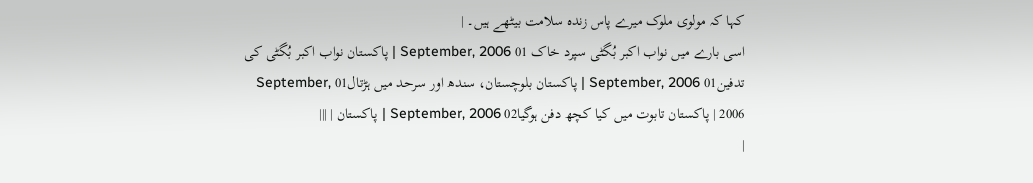کہا کہ مولوی ملوک میرے پاس زندہ سلامت بیٹھے ہیں۔ |
اسی بارے میں نواب اکبر بُگٹی سپرد خاک 01 September, 2006 | پاکستان نواب اکبر بُگٹی کی تدفین01 September, 2006 | پاکستان بلوچستان، سندھ اور سرحد میں ہڑتال01 September, 2006 | پاکستان تابوت میں کیا کچھ دفن ہوگیا02 September, 2006 | پاکستان | |||
|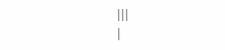|||
|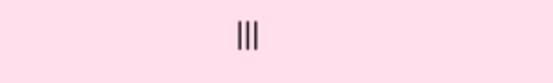|||